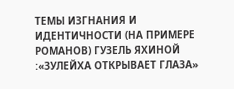ТЕМЫ ИЗГНАНИЯ И ИДЕНТИЧНОСТИ (НА ПРИМЕРЕ РОМАНОВ) ГУЗЕЛЬ ЯХИНОЙ :«ЗУЛЕЙХА ОТКРЫВАЕТ ГЛАЗА»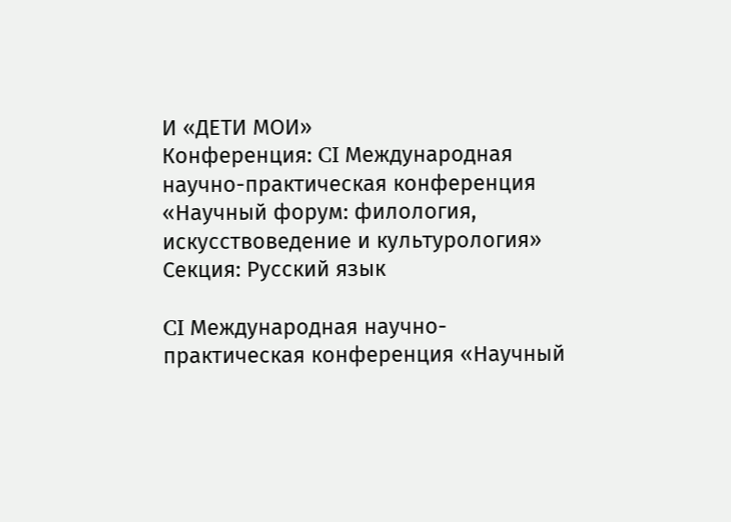И «ДЕТИ МОИ»
Конференция: CI Международная научно-практическая конференция «Научный форум: филология, искусствоведение и культурология»
Секция: Русский язык

CI Международная научно-практическая конференция «Научный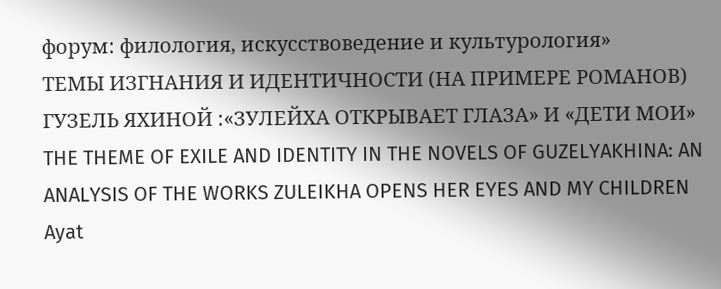форум: филология, искусствоведение и культурология»
ТЕМЫ ИЗГНАНИЯ И ИДЕНТИЧНОСТИ (НА ПРИМЕРЕ РОМАНОВ) ГУЗЕЛЬ ЯХИНОЙ :«ЗУЛЕЙХА ОТКРЫВАЕТ ГЛАЗА» И «ДЕТИ МОИ»
THE THEME OF EXILE AND IDENTITY IN THE NOVELS OF GUZELYAKHINA: AN ANALYSIS OF THE WORKS ZULEIKHA OPENS HER EYES AND MY CHILDREN
Ayat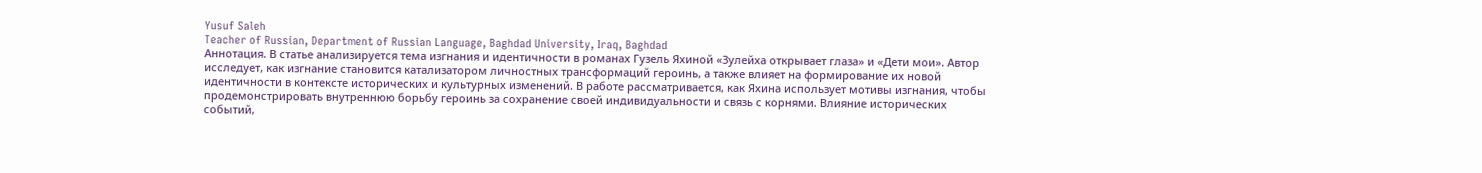Yusuf Saleh
Teacher of Russian, Department of Russian Language, Baghdad University, Iraq, Baghdad
Аннотация. В статье анализируется тема изгнания и идентичности в романах Гузель Яхиной «Зулейха открывает глаза» и «Дети мои». Автор исследует, как изгнание становится катализатором личностных трансформаций героинь, а также влияет на формирование их новой идентичности в контексте исторических и культурных изменений. В работе рассматривается, как Яхина использует мотивы изгнания, чтобы продемонстрировать внутреннюю борьбу героинь за сохранение своей индивидуальности и связь с корнями. Влияние исторических событий,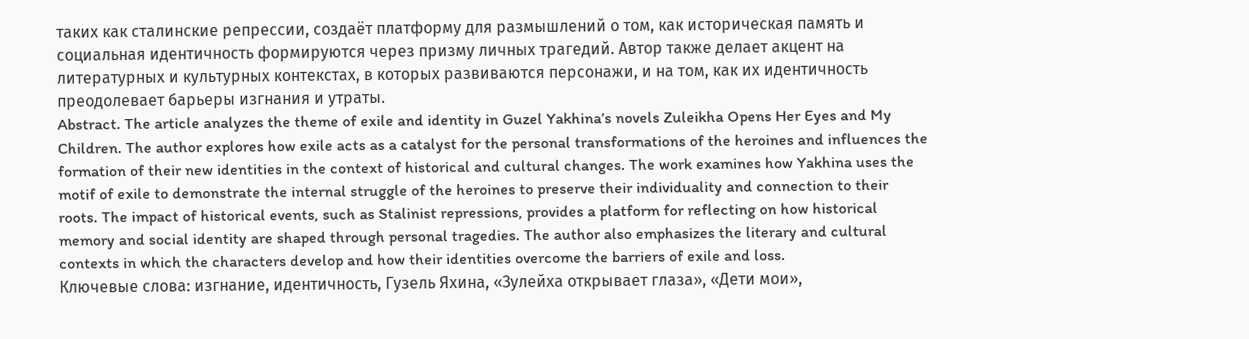таких как сталинские репрессии, создаёт платформу для размышлений о том, как историческая память и социальная идентичность формируются через призму личных трагедий. Автор также делает акцент на литературных и культурных контекстах, в которых развиваются персонажи, и на том, как их идентичность преодолевает барьеры изгнания и утраты.
Abstract. The article analyzes the theme of exile and identity in Guzel Yakhina’s novels Zuleikha Opens Her Eyes and My Children. The author explores how exile acts as a catalyst for the personal transformations of the heroines and influences the formation of their new identities in the context of historical and cultural changes. The work examines how Yakhina uses the motif of exile to demonstrate the internal struggle of the heroines to preserve their individuality and connection to their roots. The impact of historical events, such as Stalinist repressions, provides a platform for reflecting on how historical memory and social identity are shaped through personal tragedies. The author also emphasizes the literary and cultural contexts in which the characters develop and how their identities overcome the barriers of exile and loss.
Ключевые слова: изгнание, идентичность, Гузель Яхина, «Зулейха открывает глаза», «Дети мои»,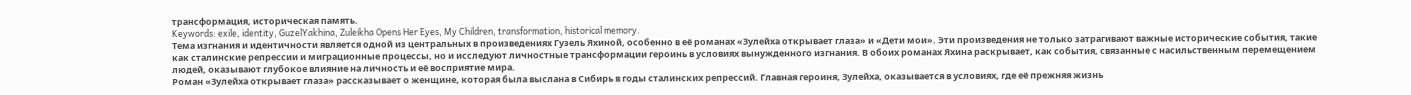трансформация, историческая память.
Keywords: exile, identity, GuzelYakhina, Zuleikha Opens Her Eyes, My Children, transformation, historical memory.
Тема изгнания и идентичности является одной из центральных в произведениях Гузель Яхиной, особенно в её романах «Зулейха открывает глаза» и «Дети мои». Эти произведения не только затрагивают важные исторические события, такие как сталинские репрессии и миграционные процессы, но и исследуют личностные трансформации героинь в условиях вынужденного изгнания. В обоих романах Яхина раскрывает, как события, связанные с насильственным перемещением людей, оказывают глубокое влияние на личность и её восприятие мира.
Роман «Зулейха открывает глаза» рассказывает о женщине, которая была выслана в Сибирь в годы сталинских репрессий. Главная героиня, Зулейха, оказывается в условиях, где её прежняя жизнь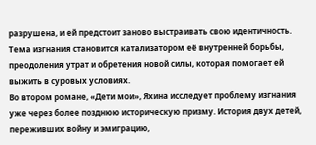разрушена, и ей предстоит заново выстраивать свою идентичность. Тема изгнания становится катализатором её внутренней борьбы, преодоления утрат и обретения новой силы, которая помогает ей выжить в суровых условиях.
Во втором романе, «Дети мои», Яхина исследует проблему изгнания уже через более позднюю историческую призму. История двух детей, переживших войну и эмиграцию,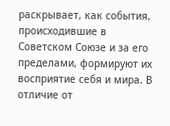раскрывает, как события, происходившие в Советском Союзе и за его пределами, формируют их восприятие себя и мира. В отличие от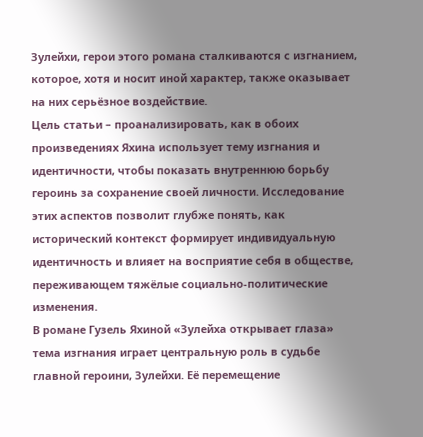Зулейхи, герои этого романа сталкиваются с изгнанием, которое, хотя и носит иной характер, также оказывает на них серьёзное воздействие.
Цель статьи – проанализировать, как в обоих произведениях Яхина использует тему изгнания и идентичности, чтобы показать внутреннюю борьбу героинь за сохранение своей личности. Исследование этих аспектов позволит глубже понять, как исторический контекст формирует индивидуальную идентичность и влияет на восприятие себя в обществе, переживающем тяжёлые социально-политические изменения.
В романе Гузель Яхиной «Зулейха открывает глаза» тема изгнания играет центральную роль в судьбе главной героини, Зулейхи. Её перемещение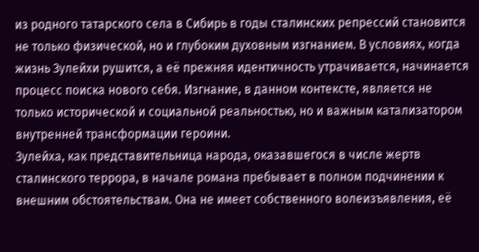из родного татарского села в Сибирь в годы сталинских репрессий становится не только физической, но и глубоким духовным изгнанием. В условиях, когда жизнь Зулейхи рушится, а её прежняя идентичность утрачивается, начинается процесс поиска нового себя. Изгнание, в данном контексте, является не только исторической и социальной реальностью, но и важным катализатором внутренней трансформации героини.
Зулейха, как представительница народа, оказавшегося в числе жертв сталинского террора, в начале романа пребывает в полном подчинении к внешним обстоятельствам. Она не имеет собственного волеизъявления, её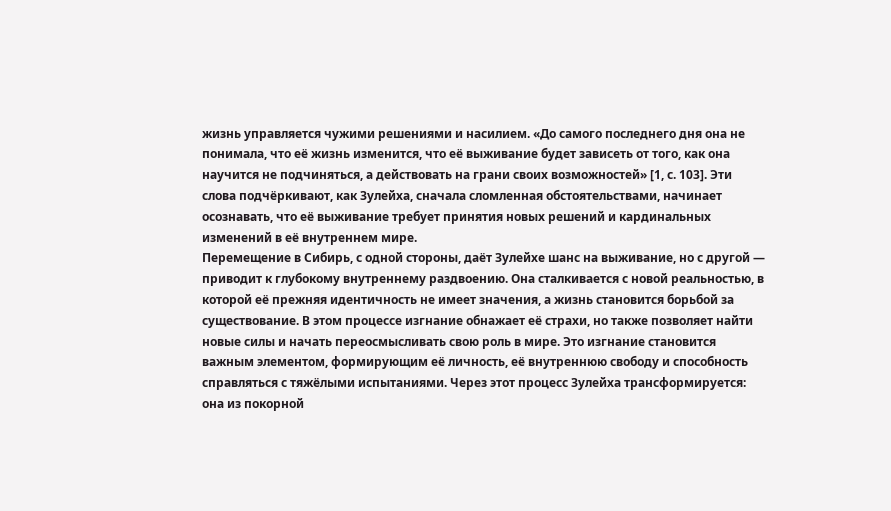жизнь управляется чужими решениями и насилием. «До самого последнего дня она не понимала, что её жизнь изменится, что её выживание будет зависеть от того, как она научится не подчиняться, а действовать на грани своих возможностей» [1, с. 103]. Эти слова подчёркивают, как Зулейха, сначала сломленная обстоятельствами, начинает осознавать, что её выживание требует принятия новых решений и кардинальных изменений в её внутреннем мире.
Перемещение в Сибирь, с одной стороны, даёт Зулейхе шанс на выживание, но с другой — приводит к глубокому внутреннему раздвоению. Она сталкивается с новой реальностью, в которой её прежняя идентичность не имеет значения, а жизнь становится борьбой за существование. В этом процессе изгнание обнажает её страхи, но также позволяет найти новые силы и начать переосмысливать свою роль в мире. Это изгнание становится важным элементом, формирующим её личность, её внутреннюю свободу и способность справляться с тяжёлыми испытаниями. Через этот процесс Зулейха трансформируется: она из покорной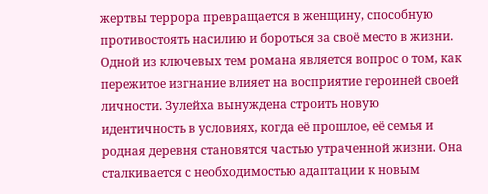жертвы террора превращается в женщину, способную противостоять насилию и бороться за своё место в жизни.
Одной из ключевых тем романа является вопрос о том, как пережитое изгнание влияет на восприятие героиней своей личности. Зулейха вынуждена строить новую идентичность в условиях, когда её прошлое, её семья и родная деревня становятся частью утраченной жизни. Она сталкивается с необходимостью адаптации к новым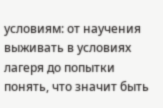условиям: от научения выживать в условиях лагеря до попытки понять, что значит быть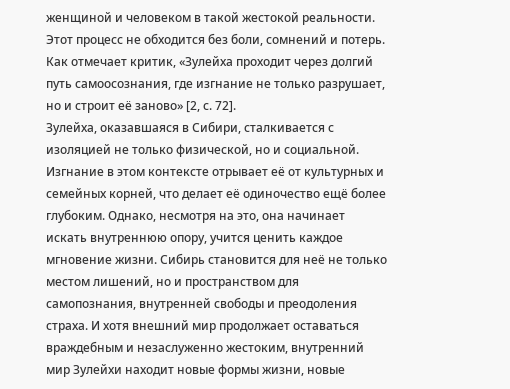женщиной и человеком в такой жестокой реальности. Этот процесс не обходится без боли, сомнений и потерь. Как отмечает критик, «Зулейха проходит через долгий путь самоосознания, где изгнание не только разрушает, но и строит её заново» [2, с. 72].
Зулейха, оказавшаяся в Сибири, сталкивается с изоляцией не только физической, но и социальной. Изгнание в этом контексте отрывает её от культурных и семейных корней, что делает её одиночество ещё более глубоким. Однако, несмотря на это, она начинает искать внутреннюю опору, учится ценить каждое мгновение жизни. Сибирь становится для неё не только местом лишений, но и пространством для самопознания, внутренней свободы и преодоления страха. И хотя внешний мир продолжает оставаться враждебным и незаслуженно жестоким, внутренний мир Зулейхи находит новые формы жизни, новые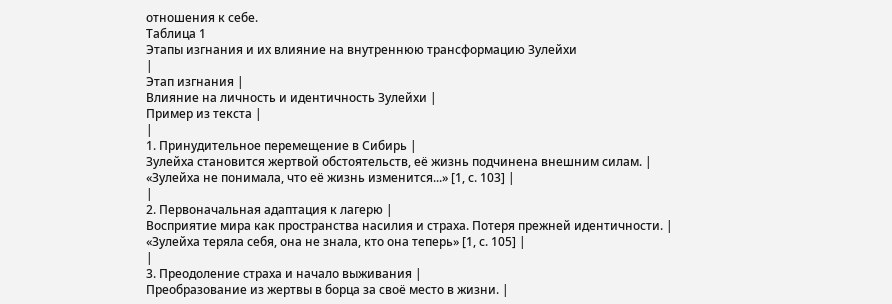отношения к себе.
Таблица 1
Этапы изгнания и их влияние на внутреннюю трансформацию Зулейхи
|
Этап изгнания |
Влияние на личность и идентичность Зулейхи |
Пример из текста |
|
1. Принудительное перемещение в Сибирь |
Зулейха становится жертвой обстоятельств, её жизнь подчинена внешним силам. |
«Зулейха не понимала, что её жизнь изменится...» [1, с. 103] |
|
2. Первоначальная адаптация к лагерю |
Восприятие мира как пространства насилия и страха. Потеря прежней идентичности. |
«Зулейха теряла себя, она не знала, кто она теперь» [1, с. 105] |
|
3. Преодоление страха и начало выживания |
Преобразование из жертвы в борца за своё место в жизни. |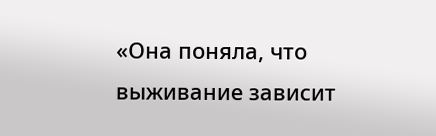«Она поняла, что выживание зависит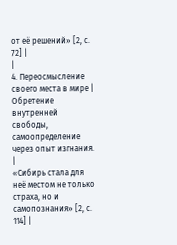от её решений» [2, с. 72] |
|
4. Переосмысление своего места в мире |
Обретение внутренней свободы, самоопределение через опыт изгнания. |
«Сибирь стала для неё местом не только страха, но и самопознания» [2, с. 114] |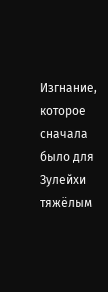Изгнание, которое сначала было для Зулейхи тяжёлым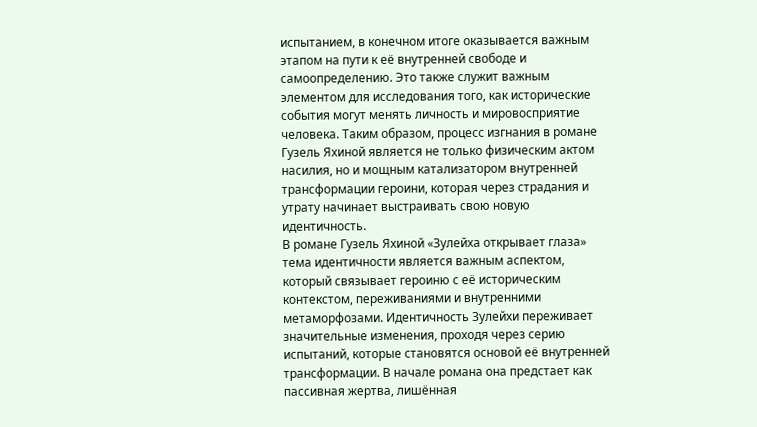испытанием, в конечном итоге оказывается важным этапом на пути к её внутренней свободе и самоопределению. Это также служит важным элементом для исследования того, как исторические события могут менять личность и мировосприятие человека. Таким образом, процесс изгнания в романе Гузель Яхиной является не только физическим актом насилия, но и мощным катализатором внутренней трансформации героини, которая через страдания и утрату начинает выстраивать свою новую идентичность.
В романе Гузель Яхиной «Зулейха открывает глаза» тема идентичности является важным аспектом, который связывает героиню с её историческим контекстом, переживаниями и внутренними метаморфозами. Идентичность Зулейхи переживает значительные изменения, проходя через серию испытаний, которые становятся основой её внутренней трансформации. В начале романа она предстает как пассивная жертва, лишённая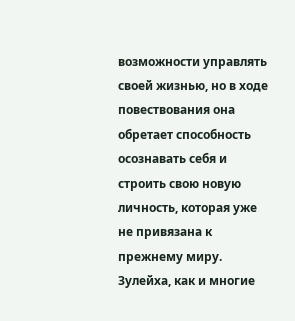возможности управлять своей жизнью, но в ходе повествования она обретает способность осознавать себя и строить свою новую личность, которая уже не привязана к прежнему миру.
Зулейха, как и многие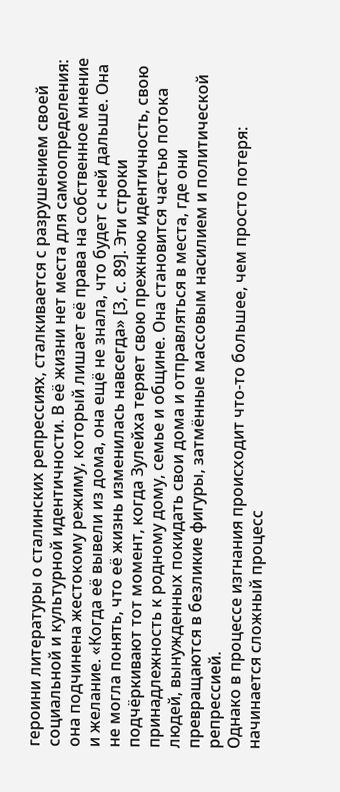героини литературы о сталинских репрессиях, сталкивается с разрушением своей социальной и культурной идентичности. В её жизни нет места для самоопределения: она подчинена жестокому режиму, который лишает её права на собственное мнение и желание. «Когда её вывели из дома, она ещё не знала, что будет с ней дальше. Она не могла понять, что её жизнь изменилась навсегда» [3, с. 89]. Эти строки подчёркивают тот момент, когда Зулейха теряет свою прежнюю идентичность, свою принадлежность к родному дому, семье и общине. Она становится частью потока людей, вынужденных покидать свои дома и отправляться в места, где они превращаются в безликие фигуры, затмённые массовым насилием и политической репрессией.
Однако в процессе изгнания происходит что-то большее, чем просто потеря: начинается сложный процесс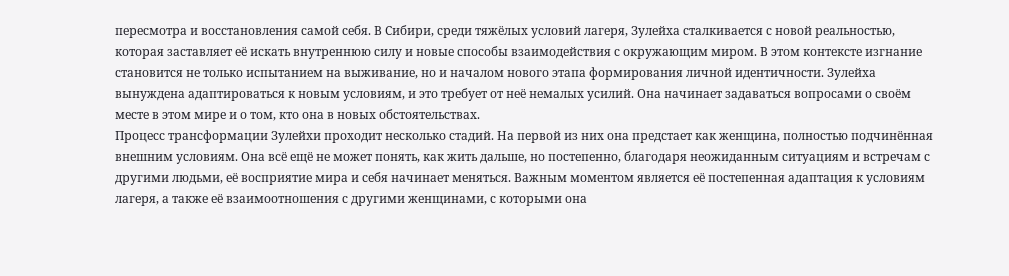пересмотра и восстановления самой себя. В Сибири, среди тяжёлых условий лагеря, Зулейха сталкивается с новой реальностью, которая заставляет её искать внутреннюю силу и новые способы взаимодействия с окружающим миром. В этом контексте изгнание становится не только испытанием на выживание, но и началом нового этапа формирования личной идентичности. Зулейха вынуждена адаптироваться к новым условиям, и это требует от неё немалых усилий. Она начинает задаваться вопросами о своём месте в этом мире и о том, кто она в новых обстоятельствах.
Процесс трансформации Зулейхи проходит несколько стадий. На первой из них она предстает как женщина, полностью подчинённая внешним условиям. Она всё ещё не может понять, как жить дальше, но постепенно, благодаря неожиданным ситуациям и встречам с другими людьми, её восприятие мира и себя начинает меняться. Важным моментом является её постепенная адаптация к условиям лагеря, а также её взаимоотношения с другими женщинами, с которыми она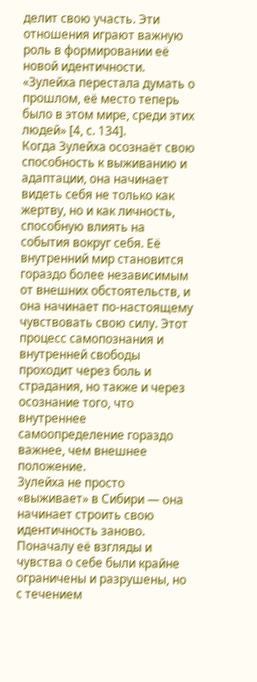делит свою участь. Эти отношения играют важную роль в формировании её новой идентичности. «Зулейха перестала думать о прошлом, её место теперь было в этом мире, среди этих людей» [4, с. 134].
Когда Зулейха осознаёт свою способность к выживанию и адаптации, она начинает видеть себя не только как жертву, но и как личность, способную влиять на события вокруг себя. Её внутренний мир становится гораздо более независимым от внешних обстоятельств, и она начинает по-настоящему чувствовать свою силу. Этот процесс самопознания и внутренней свободы проходит через боль и страдания, но также и через осознание того, что внутреннее самоопределение гораздо важнее, чем внешнее положение.
Зулейха не просто «выживает» в Сибири — она начинает строить свою идентичность заново. Поначалу её взгляды и чувства о себе были крайне ограничены и разрушены, но с течением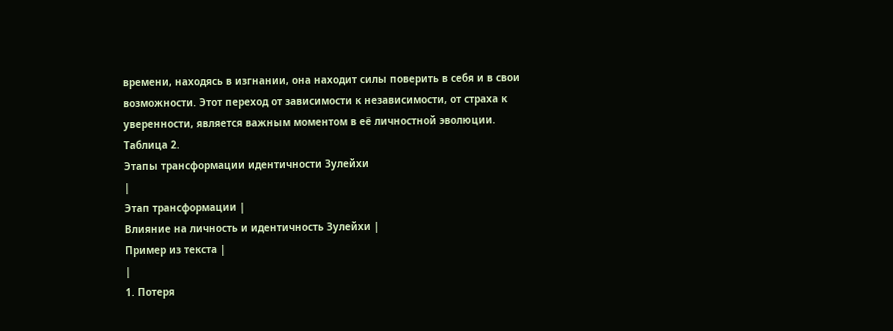времени, находясь в изгнании, она находит силы поверить в себя и в свои возможности. Этот переход от зависимости к независимости, от страха к уверенности, является важным моментом в её личностной эволюции.
Таблица 2.
Этапы трансформации идентичности Зулейхи
|
Этап трансформации |
Влияние на личность и идентичность Зулейхи |
Пример из текста |
|
1. Потеря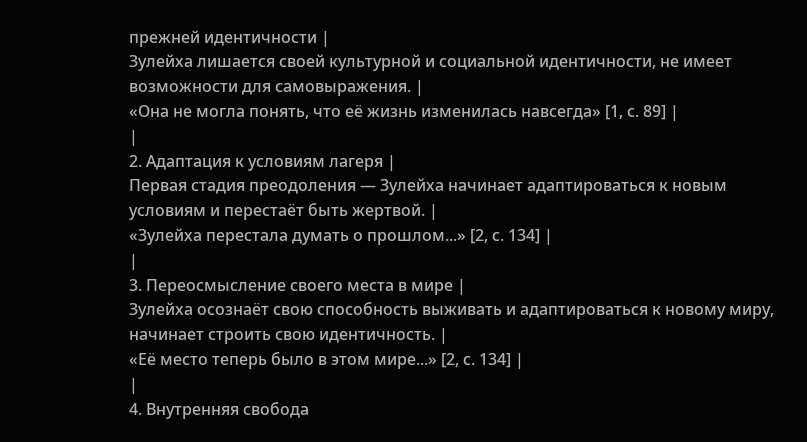прежней идентичности |
Зулейха лишается своей культурной и социальной идентичности, не имеет возможности для самовыражения. |
«Она не могла понять, что её жизнь изменилась навсегда» [1, с. 89] |
|
2. Адаптация к условиям лагеря |
Первая стадия преодоления — Зулейха начинает адаптироваться к новым условиям и перестаёт быть жертвой. |
«Зулейха перестала думать о прошлом...» [2, с. 134] |
|
3. Переосмысление своего места в мире |
Зулейха осознаёт свою способность выживать и адаптироваться к новому миру, начинает строить свою идентичность. |
«Её место теперь было в этом мире...» [2, с. 134] |
|
4. Внутренняя свобода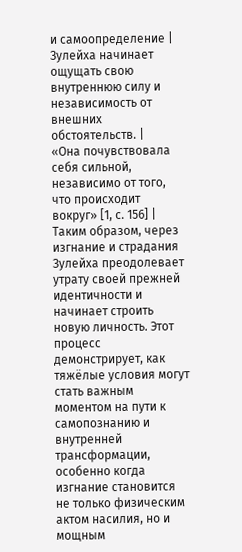и самоопределение |
Зулейха начинает ощущать свою внутреннюю силу и независимость от внешних обстоятельств. |
«Она почувствовала себя сильной, независимо от того, что происходит вокруг» [1, с. 156] |
Таким образом, через изгнание и страдания Зулейха преодолевает утрату своей прежней идентичности и начинает строить новую личность. Этот процесс демонстрирует, как тяжёлые условия могут стать важным моментом на пути к самопознанию и внутренней трансформации, особенно когда изгнание становится не только физическим актом насилия, но и мощным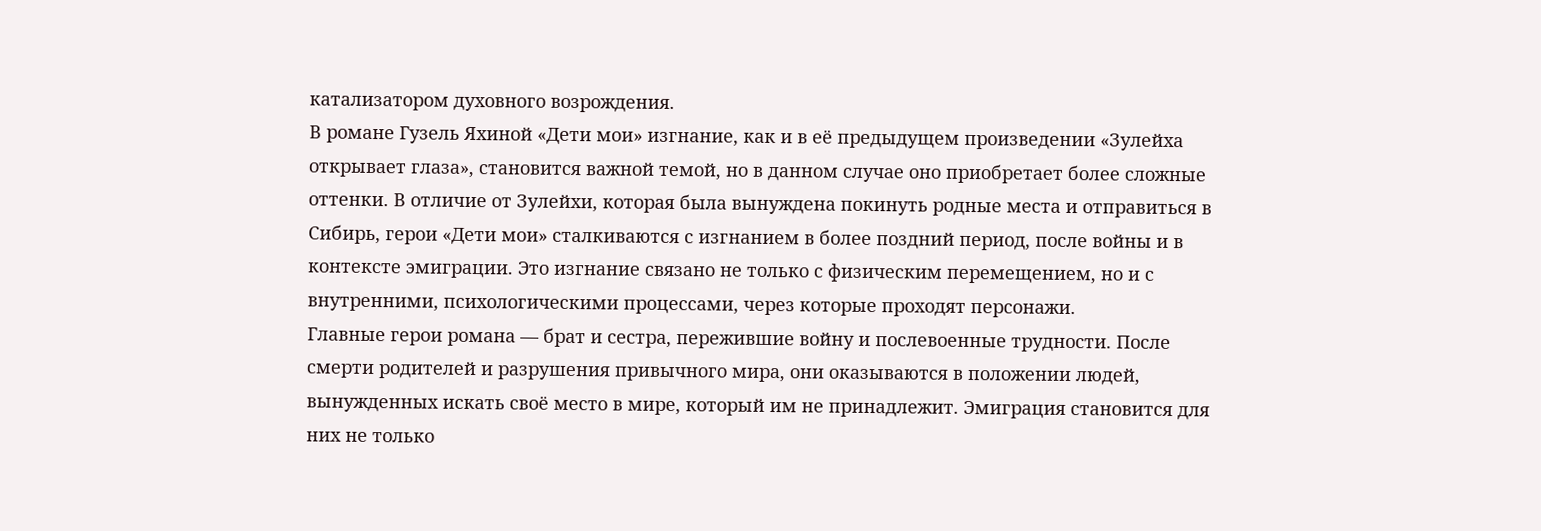катализатором духовного возрождения.
В романе Гузель Яхиной «Дети мои» изгнание, как и в её предыдущем произведении «Зулейха открывает глаза», становится важной темой, но в данном случае оно приобретает более сложные оттенки. В отличие от Зулейхи, которая была вынуждена покинуть родные места и отправиться в Сибирь, герои «Дети мои» сталкиваются с изгнанием в более поздний период, после войны и в контексте эмиграции. Это изгнание связано не только с физическим перемещением, но и с внутренними, психологическими процессами, через которые проходят персонажи.
Главные герои романа — брат и сестра, пережившие войну и послевоенные трудности. После смерти родителей и разрушения привычного мира, они оказываются в положении людей, вынужденных искать своё место в мире, который им не принадлежит. Эмиграция становится для них не только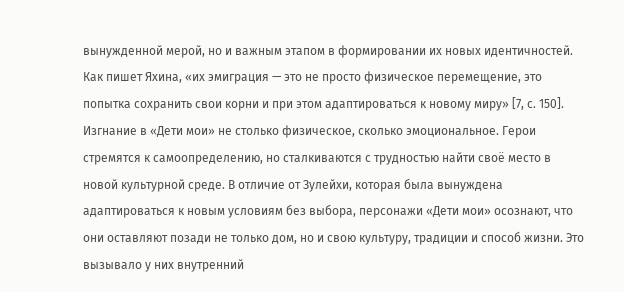вынужденной мерой, но и важным этапом в формировании их новых идентичностей. Как пишет Яхина, «их эмиграция — это не просто физическое перемещение, это попытка сохранить свои корни и при этом адаптироваться к новому миру» [7, с. 150].
Изгнание в «Дети мои» не столько физическое, сколько эмоциональное. Герои стремятся к самоопределению, но сталкиваются с трудностью найти своё место в новой культурной среде. В отличие от Зулейхи, которая была вынуждена адаптироваться к новым условиям без выбора, персонажи «Дети мои» осознают, что они оставляют позади не только дом, но и свою культуру, традиции и способ жизни. Это вызывало у них внутренний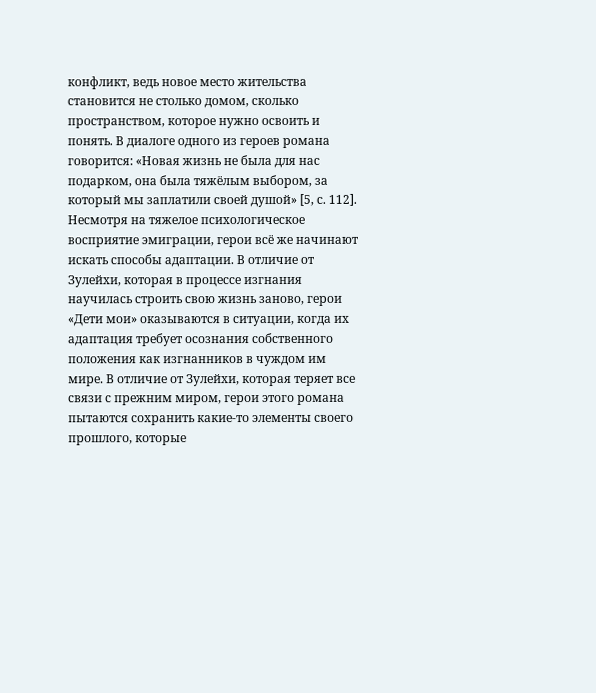конфликт, ведь новое место жительства становится не столько домом, сколько пространством, которое нужно освоить и понять. В диалоге одного из героев романа говорится: «Новая жизнь не была для нас подарком, она была тяжёлым выбором, за который мы заплатили своей душой» [5, с. 112].
Несмотря на тяжелое психологическое восприятие эмиграции, герои всё же начинают искать способы адаптации. В отличие от Зулейхи, которая в процессе изгнания научилась строить свою жизнь заново, герои «Дети мои» оказываются в ситуации, когда их адаптация требует осознания собственного положения как изгнанников в чуждом им мире. В отличие от Зулейхи, которая теряет все связи с прежним миром, герои этого романа пытаются сохранить какие-то элементы своего прошлого, которые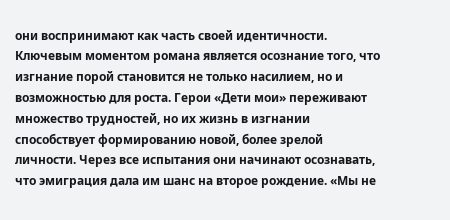они воспринимают как часть своей идентичности.
Ключевым моментом романа является осознание того, что изгнание порой становится не только насилием, но и возможностью для роста. Герои «Дети мои» переживают множество трудностей, но их жизнь в изгнании способствует формированию новой, более зрелой личности. Через все испытания они начинают осознавать, что эмиграция дала им шанс на второе рождение. «Мы не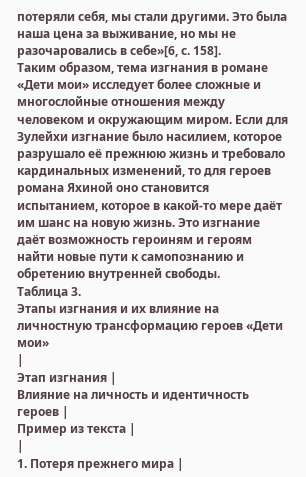потеряли себя, мы стали другими. Это была наша цена за выживание, но мы не разочаровались в себе»[6, с. 158].
Таким образом, тема изгнания в романе «Дети мои» исследует более сложные и многослойные отношения между человеком и окружающим миром. Если для Зулейхи изгнание было насилием, которое разрушало её прежнюю жизнь и требовало кардинальных изменений, то для героев романа Яхиной оно становится испытанием, которое в какой-то мере даёт им шанс на новую жизнь. Это изгнание даёт возможность героиням и героям найти новые пути к самопознанию и обретению внутренней свободы.
Таблица 3.
Этапы изгнания и их влияние на личностную трансформацию героев «Дети мои»
|
Этап изгнания |
Влияние на личность и идентичность героев |
Пример из текста |
|
1. Потеря прежнего мира |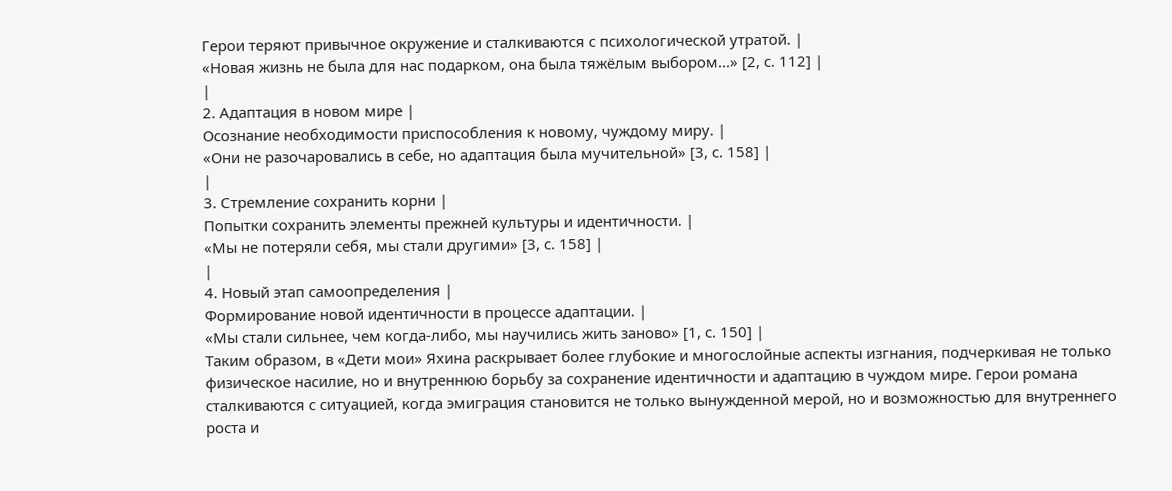Герои теряют привычное окружение и сталкиваются с психологической утратой. |
«Новая жизнь не была для нас подарком, она была тяжёлым выбором...» [2, с. 112] |
|
2. Адаптация в новом мире |
Осознание необходимости приспособления к новому, чуждому миру. |
«Они не разочаровались в себе, но адаптация была мучительной» [3, с. 158] |
|
3. Стремление сохранить корни |
Попытки сохранить элементы прежней культуры и идентичности. |
«Мы не потеряли себя, мы стали другими» [3, с. 158] |
|
4. Новый этап самоопределения |
Формирование новой идентичности в процессе адаптации. |
«Мы стали сильнее, чем когда-либо, мы научились жить заново» [1, с. 150] |
Таким образом, в «Дети мои» Яхина раскрывает более глубокие и многослойные аспекты изгнания, подчеркивая не только физическое насилие, но и внутреннюю борьбу за сохранение идентичности и адаптацию в чуждом мире. Герои романа сталкиваются с ситуацией, когда эмиграция становится не только вынужденной мерой, но и возможностью для внутреннего роста и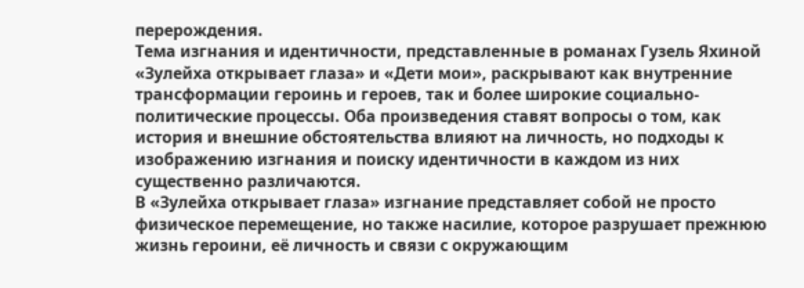перерождения.
Тема изгнания и идентичности, представленные в романах Гузель Яхиной «Зулейха открывает глаза» и «Дети мои», раскрывают как внутренние трансформации героинь и героев, так и более широкие социально-политические процессы. Оба произведения ставят вопросы о том, как история и внешние обстоятельства влияют на личность, но подходы к изображению изгнания и поиску идентичности в каждом из них существенно различаются.
В «Зулейха открывает глаза» изгнание представляет собой не просто физическое перемещение, но также насилие, которое разрушает прежнюю жизнь героини, её личность и связи с окружающим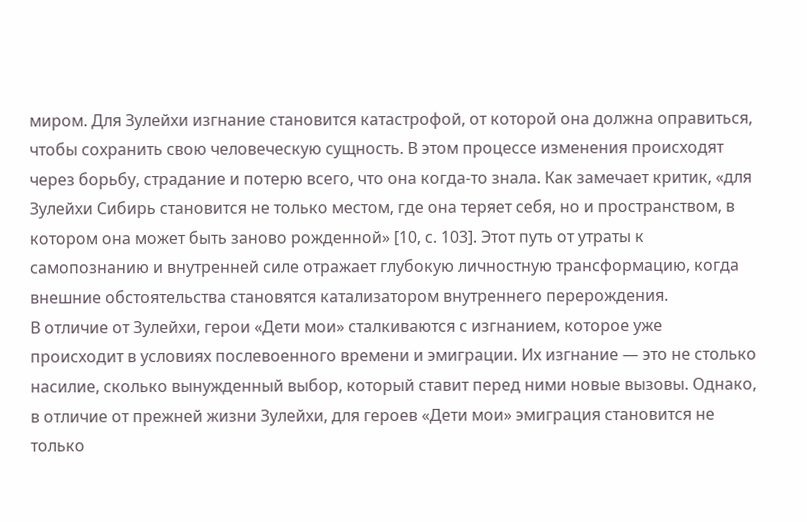миром. Для Зулейхи изгнание становится катастрофой, от которой она должна оправиться, чтобы сохранить свою человеческую сущность. В этом процессе изменения происходят через борьбу, страдание и потерю всего, что она когда-то знала. Как замечает критик, «для Зулейхи Сибирь становится не только местом, где она теряет себя, но и пространством, в котором она может быть заново рожденной» [10, с. 103]. Этот путь от утраты к самопознанию и внутренней силе отражает глубокую личностную трансформацию, когда внешние обстоятельства становятся катализатором внутреннего перерождения.
В отличие от Зулейхи, герои «Дети мои» сталкиваются с изгнанием, которое уже происходит в условиях послевоенного времени и эмиграции. Их изгнание — это не столько насилие, сколько вынужденный выбор, который ставит перед ними новые вызовы. Однако, в отличие от прежней жизни Зулейхи, для героев «Дети мои» эмиграция становится не только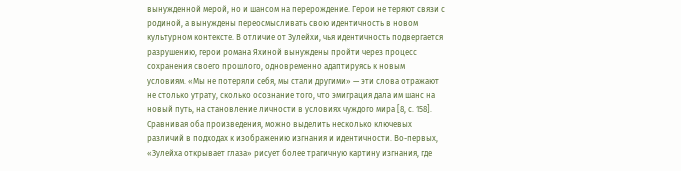вынужденной мерой, но и шансом на перерождение. Герои не теряют связи с родиной, а вынуждены переосмысливать свою идентичность в новом культурном контексте. В отличие от Зулейхи, чья идентичность подвергается разрушению, герои романа Яхиной вынуждены пройти через процесс сохранения своего прошлого, одновременно адаптируясь к новым условиям. «Мы не потеряли себя, мы стали другими» — эти слова отражают не столько утрату, сколько осознание того, что эмиграция дала им шанс на новый путь, на становление личности в условиях чуждого мира [8, с. 158].
Сравнивая оба произведения, можно выделить несколько ключевых различий в подходах к изображению изгнания и идентичности. Во-первых, «Зулейха открывает глаза» рисует более трагичную картину изгнания, где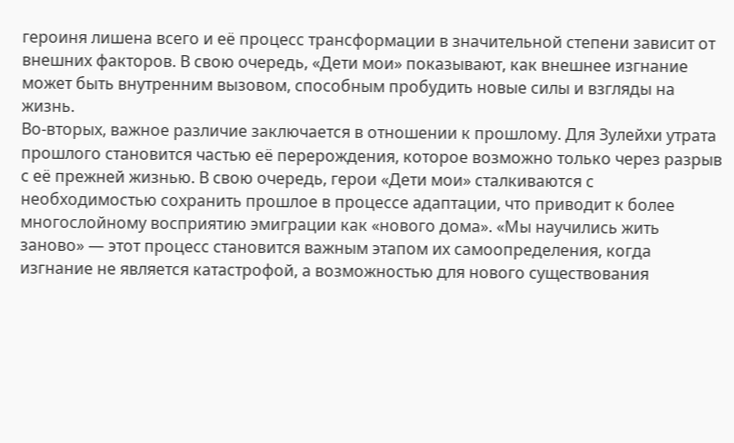героиня лишена всего и её процесс трансформации в значительной степени зависит от внешних факторов. В свою очередь, «Дети мои» показывают, как внешнее изгнание может быть внутренним вызовом, способным пробудить новые силы и взгляды на жизнь.
Во-вторых, важное различие заключается в отношении к прошлому. Для Зулейхи утрата прошлого становится частью её перерождения, которое возможно только через разрыв с её прежней жизнью. В свою очередь, герои «Дети мои» сталкиваются с необходимостью сохранить прошлое в процессе адаптации, что приводит к более многослойному восприятию эмиграции как «нового дома». «Мы научились жить заново» — этот процесс становится важным этапом их самоопределения, когда изгнание не является катастрофой, а возможностью для нового существования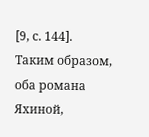[9, с. 144].
Таким образом, оба романа Яхиной,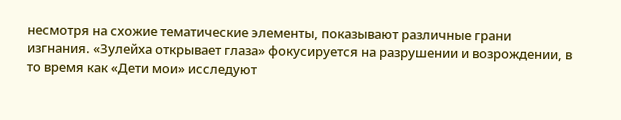несмотря на схожие тематические элементы, показывают различные грани изгнания. «Зулейха открывает глаза» фокусируется на разрушении и возрождении, в то время как «Дети мои» исследуют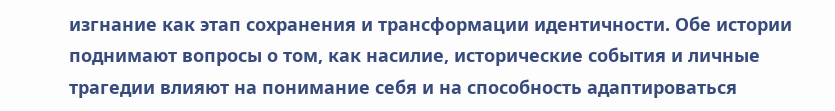изгнание как этап сохранения и трансформации идентичности. Обе истории поднимают вопросы о том, как насилие, исторические события и личные трагедии влияют на понимание себя и на способность адаптироваться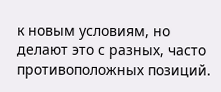к новым условиям, но делают это с разных, часто противоположных позиций.